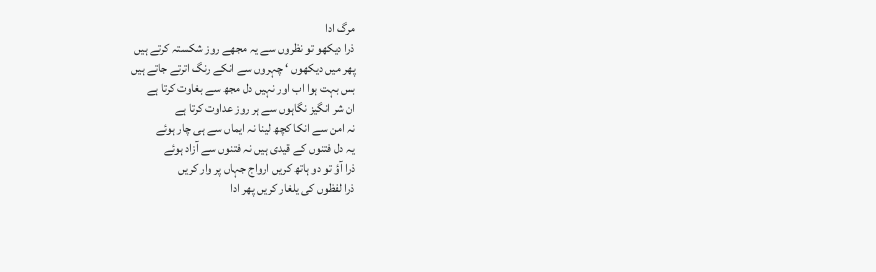مرگ ادا
ذرا دیکھو تو نظروں سے یہ مجھے روز شکستہ کرتے ہیں
پھر میں دیکھوں ‘ چہروں سے انکے رنگ اترتے جاتے ہیں
بس بہت ہوا اب اور نہیں دل مجھ سے بغاوت کرتا ہے
ان شر انگیز نگاہوں سے ہر روز عداوت کرتا ہے
نہ امن سے انکا کچھ لینا نہ ایماں سے ہی چار ہوئے
یہ دل فتنوں کے قیدی ہیں نہ فتنوں سے آزاد ہوئے
ذرا آؤ تو دو ہاتھ کریں ارواج جہاں پر وار کریں
ذرا لفظوں کی یلغار کریں پھر ادا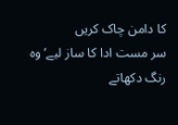کا دامن چاک کریں
سر مست ادا کا ساز لیے’ وہ رنگ دکھاتے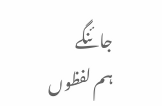جائنگے
ہم لفظوں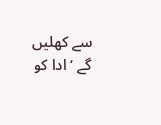سے کھلیں گے ‘ ادا کو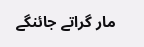مار گراتے جائنگے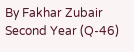By Fakhar Zubair
Second Year (Q-46)